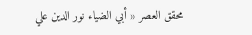محقق العصر « أبي الضياء نور الدين علي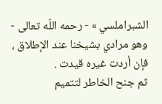الشبراملسي » - رحمه اللّه تعالى - وهو مرادي بشيخنا عند الإطلاق ، فإن أردت غيره قيدت .
ثم جنح الخاطر لتتميم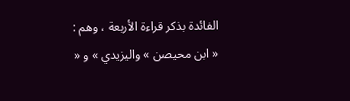الفائدة بذكر قراءة الأربعة ، وهم : « ابن محيصن » واليزيدي » و «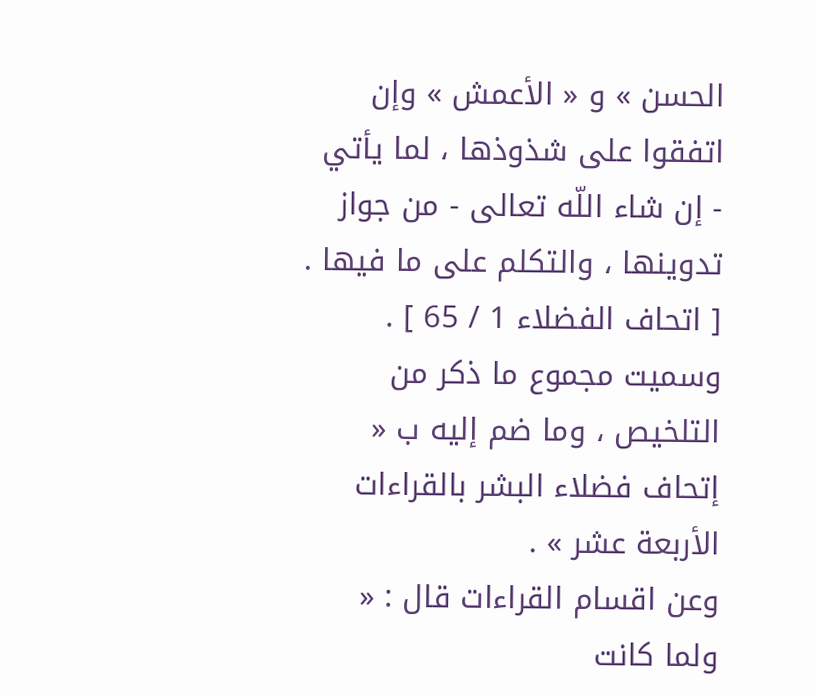الحسن » و « الأعمش » وإن اتفقوا على شذوذها ، لما يأتي - إن شاء اللّه تعالى - من جواز تدوينها ، والتكلم على ما فيها . [ اتحاف الفضلاء 1 / 65 ] .
وسميت مجموع ما ذكر من التلخيص ، وما ضم إليه ب « إتحاف فضلاء البشر بالقراءات الأربعة عشر » .
وعن اقسام القراءات قال : « ولما كانت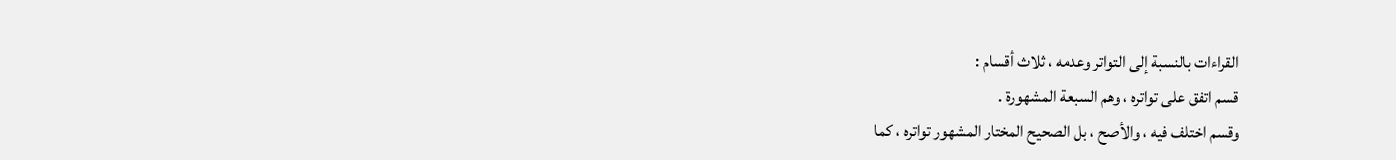القراءات بالنسبة إلى التواتر وعدمه ، ثلاث أقسام :
قسم اتفق على تواتره ، وهم السبعة المشهورة .
وقسم اختلف فيه ، والأصح ، بل الصحيح المختار المشهور تواتره ، كما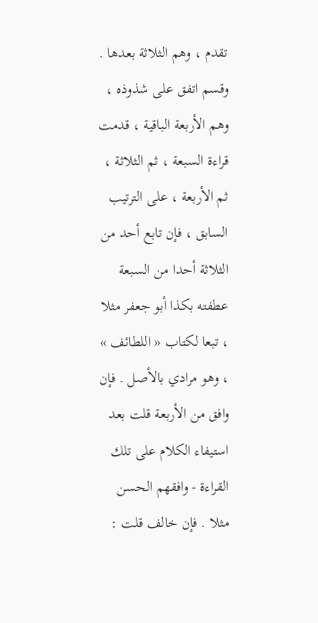تقدم ، وهم الثلاثة بعدها .
وقسم اتفق على شذوذه ، وهم الأربعة الباقية ، قدمت قراءة السبعة ، ثم الثلاثة ، ثم الأربعة ، على الترتيب السابق ، فإن تابع أحد من الثلاثة أحدا من السبعة عطفته بكذا أبو جعفر مثلا ، تبعا لكتاب « اللطائف » ، وهو مرادي بالأصل . فإن وافق من الأربعة قلت بعد استيفاء الكلام على تلك القراءة - وافقهم الحسن مثلا . فإن خالف قلت :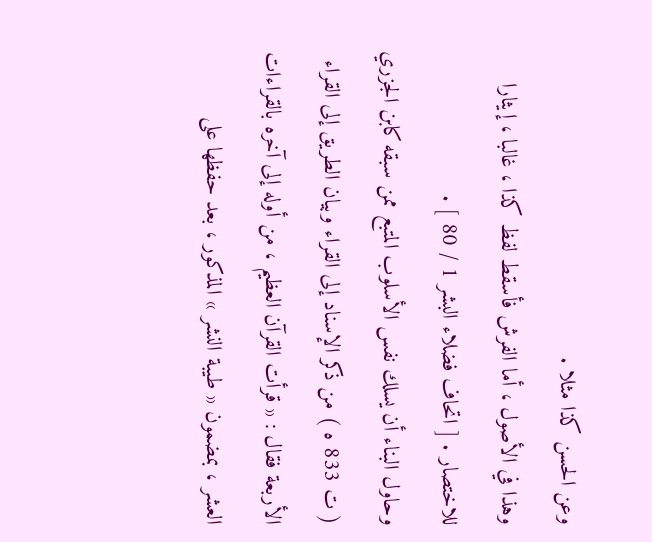وعن الحسن كذا مثلا .
وهذا في الأصول ، أما الفرش فأسقط لفظ كذا ، غالبا ، إيثارا للاختصار . [ اتحاف فضلاء البشر 1 / 80 ] .
وحاول البناء أن يسلك نفس الأسلوب المتبع ممن سبقه كابن الجزري ( ت 833 ه ) من ذكر الإسناد إلى القراء وبيان الطريق إلى القراء الأربعة فقال : « قرأت القرآن العظيم ، من أوله إلى آخره بالقراءات العشر ، بمضمون « طيبة النشر » المذكور ، بعد حفظها على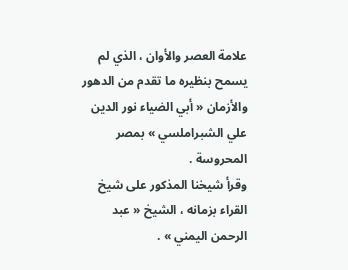علامة العصر والأوان ، الذي لم يسمح بنظيره ما تقدم من الدهور والأزمان « أبي الضياء نور الدين علي الشبراملسي » بمصر المحروسة .
وقرأ شيخنا المذكور على شيخ القراء بزمانه ، الشيخ « عبد الرحمن اليمني » .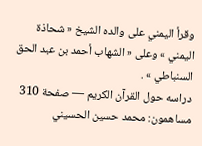وقرأ اليمني على والده الشيخ « شحاذة اليمني » وعلى « الشهاب أحمد بن عبد الحق السنباطي » .
دراسه حول القرآن الكريم — صفحة 310
مساهمون: محمد حسين الحسيني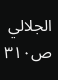الجلالي
ص٣١٠